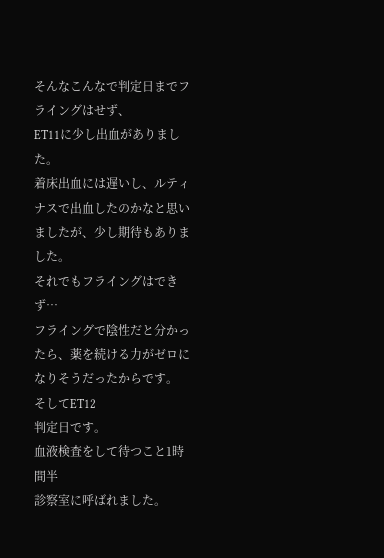そんなこんなで判定日までフライングはせず、
ET11に少し出血がありました。
着床出血には遅いし、ルティナスで出血したのかなと思いましたが、少し期待もありました。
それでもフライングはできず…
フライングで陰性だと分かったら、薬を続ける力がゼロになりそうだったからです。
そしてET12
判定日です。
血液検査をして待つこと1時間半
診察室に呼ばれました。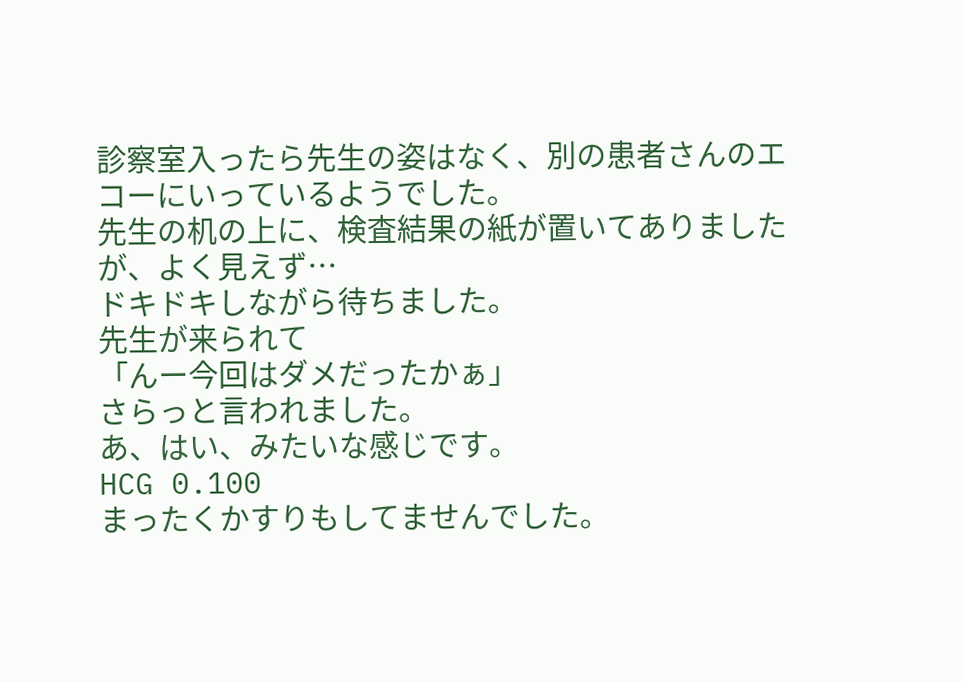診察室入ったら先生の姿はなく、別の患者さんのエコーにいっているようでした。
先生の机の上に、検査結果の紙が置いてありましたが、よく見えず…
ドキドキしながら待ちました。
先生が来られて
「んー今回はダメだったかぁ」
さらっと言われました。
あ、はい、みたいな感じです。
HCG 0.100
まったくかすりもしてませんでした。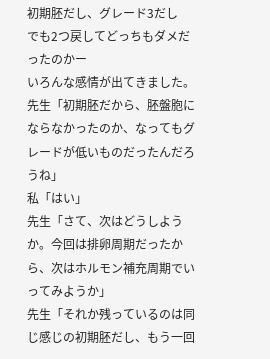初期胚だし、グレード3だし
でも2つ戻してどっちもダメだったのかー
いろんな感情が出てきました。
先生「初期胚だから、胚盤胞にならなかったのか、なってもグレードが低いものだったんだろうね」
私「はい」
先生「さて、次はどうしようか。今回は排卵周期だったから、次はホルモン補充周期でいってみようか」
先生「それか残っているのは同じ感じの初期胚だし、もう一回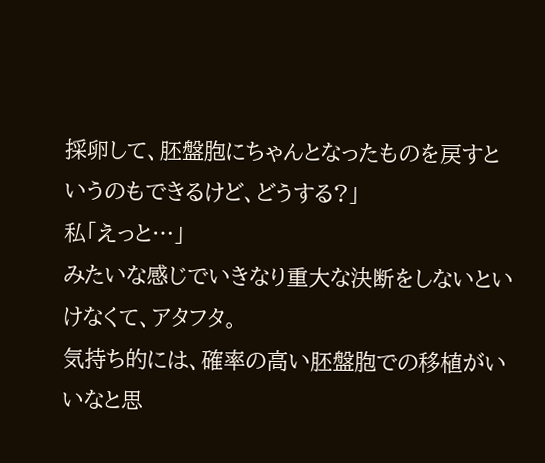採卵して、胚盤胞にちゃんとなったものを戻すというのもできるけど、どうする?」
私「えっと…」
みたいな感じでいきなり重大な決断をしないといけなくて、アタフタ。
気持ち的には、確率の高い胚盤胞での移植がいいなと思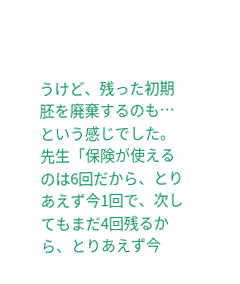うけど、残った初期胚を廃棄するのも…という感じでした。
先生「保険が使えるのは6回だから、とりあえず今1回で、次してもまだ4回残るから、とりあえず今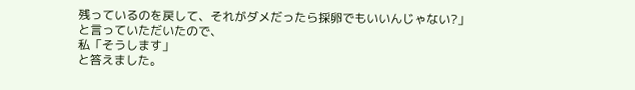残っているのを戻して、それがダメだったら採卵でもいいんじゃない?」
と言っていただいたので、
私「そうします」
と答えました。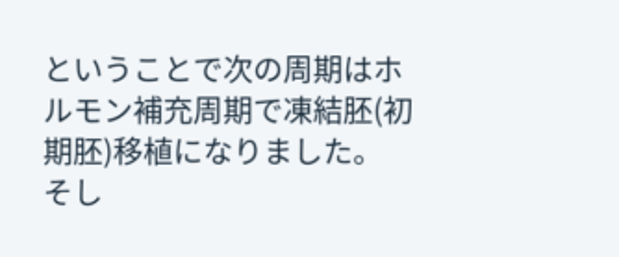ということで次の周期はホルモン補充周期で凍結胚(初期胚)移植になりました。
そし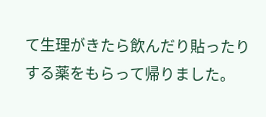て生理がきたら飲んだり貼ったりする薬をもらって帰りました。